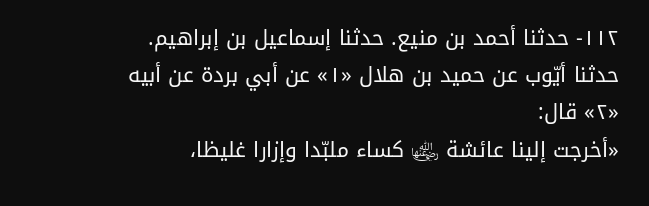١١٢- حدثنا أحمد بن منيع. حدثنا إسماعيل بن إبراهيم. حدثنا أيّوب عن حميد بن هلال «١» عن أبي بردة عن أبيه «٢» قال:
«أخرجت إلينا عائشة ﵂ كساء ملبّدا وإزارا غليظا،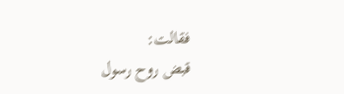فقالت:
قبض روح رسول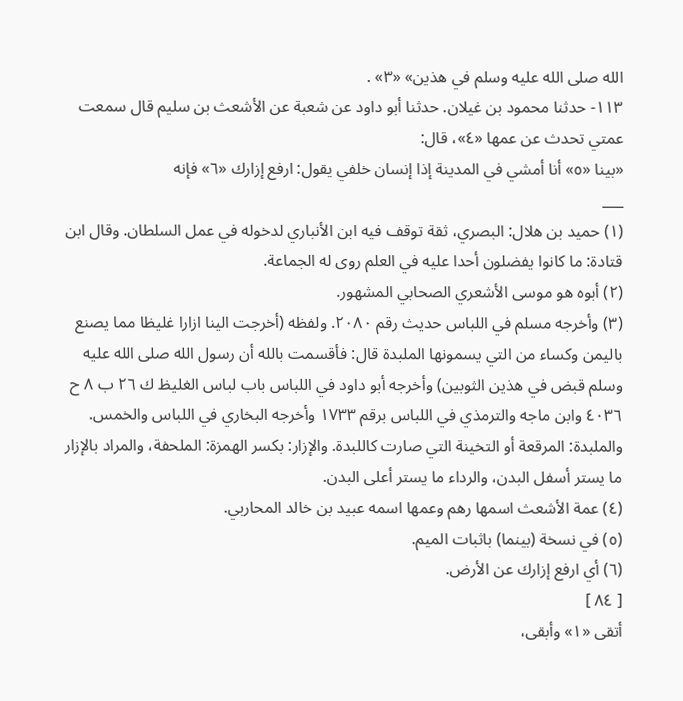الله صلى الله عليه وسلم في هذين» «٣» .
١١٣- حدثنا محمود بن غيلان. حدثنا أبو داود عن شعبة عن الأشعث بن سليم قال سمعت عمتي تحدث عن عمها «٤»، قال:
«بينا «٥» أنا أمشي في المدينة إذا إنسان خلفي يقول: ارفع إزارك «٦» فإنه
___
(١) حميد بن هلال: البصري، ثقة توقف فيه ابن الأنباري لدخوله في عمل السلطان. وقال ابن قتادة: ما كانوا يفضلون أحدا عليه في العلم روى له الجماعة.
(٢) أبوه هو موسى الأشعري الصحابي المشهور.
(٣) وأخرجه مسلم في اللباس حديث رقم ٢٠٨٠. ولفظه (أخرجت الينا ازارا غليظا مما يصنع باليمن وكساء من التي يسمونها الملبدة قال: فأقسمت بالله أن رسول الله صلى الله عليه وسلم قبض في هذين الثوبين) وأخرجه أبو داود في اللباس باب لباس الغليظ ك ٢٦ ب ٨ ح ٤٠٣٦ وابن ماجه والترمذي في اللباس برقم ١٧٣٣ وأخرجه البخاري في اللباس والخمس. والملبدة: المرقعة أو التخينة التي صارت كاللبدة. والإزار: بكسر الهمزة: الملحفة، والمراد بالإزار ما يستر أسفل البدن، والرداء ما يستر أعلى البدن.
(٤) عمة الأشعث اسمها رهم وعمها اسمه عبيد بن خالد المحاربي.
(٥) في نسخة (بينما) باثبات الميم.
(٦) أي ارفع إزارك عن الأرض.
[ ٨٤ ]
أتقى «١» وأبقى،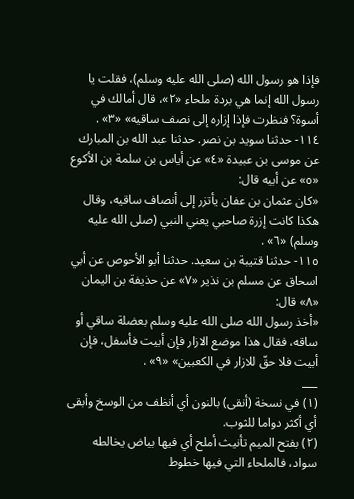فإذا هو رسول الله (صلى الله عليه وسلم)، فقلت يا رسول الله إنما هي بردة ملحاء «٢»، قال أمالك في أسوة؟ فنظرت فإذا إزاره إلى نصف ساقيه» «٣» .
١١٤- حدثنا سويد بن نصر. حدثنا عبد الله بن المبارك عن موسى بن عبيدة «٤» عن أياس بن سلمة بن الأكوع «٥» عن أبيه قال:
«كان عثمان بن عفان يأتزر إلى أنصاف ساقيه، وقال هكذا كانت إزرة صاحبي يعني النبي (صلى الله عليه وسلم) «٦» .
١١٥- حدثنا قتيبة بن سعيد. حدثنا أبو الأحوص عن أبي اسحاق عن مسلم بن نذير «٧» عن حذيفة بن اليمان «٨» قال:
«أخذ رسول الله صلى الله عليه وسلم بعضلة ساقي أو ساقه، فقال هذا موضع الازار فإن أبيت فأسفل، فإن أبيت فلا حقّ للازار في الكعبين» «٩» .
___
(١) في نسخة (أنقى) بالنون أي أنظف من الوسخ وأبقى أي أكثر دواما للثوب.
(٢) بفتح الميم تأنيث أملح أي فيها بياض يخالطه سواد، فالملحاء التي فيها خطوط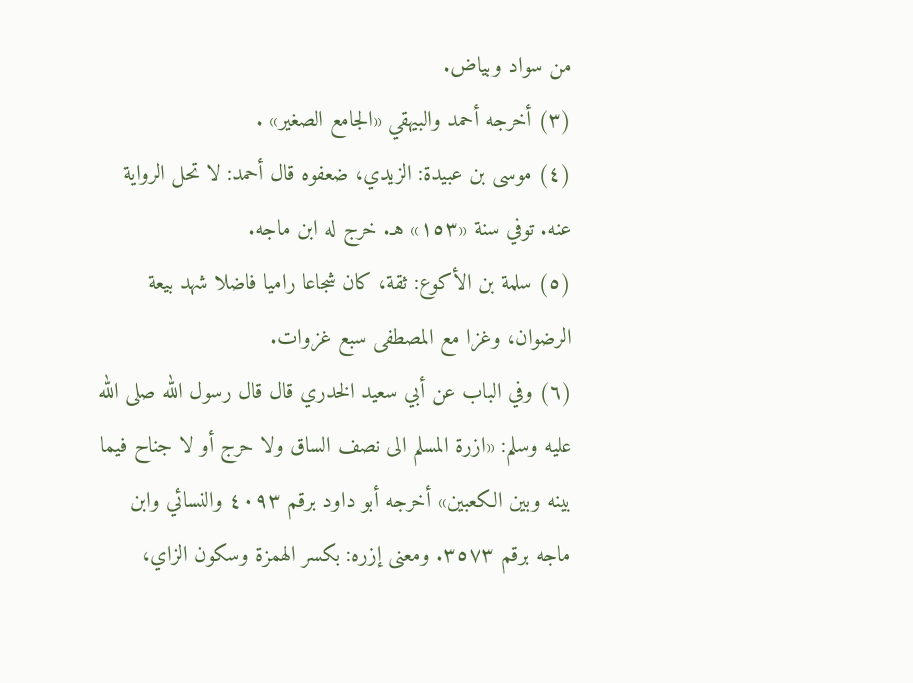من سواد وبياض.
(٣) أخرجه أحمد والبيهقي «الجامع الصغير» .
(٤) موسى بن عبيدة: الزيدي، ضعفوه قال أحمد: لا تحل الرواية عنه. توفي سنة «١٥٣» هـ. خرج له ابن ماجه.
(٥) سلمة بن الأكوع: ثقة، كان شجاعا راميا فاضلا شهد بيعة الرضوان، وغزا مع المصطفى سبع غزوات.
(٦) وفي الباب عن أبي سعيد الخدري قال قال رسول الله صلى الله عليه وسلم: «ازرة المسلم الى نصف الساق ولا حرج أو لا جناح فيما بينه وبين الكعبين» أخرجه أبو داود برقم ٤٠٩٣ والنسائي وابن ماجه برقم ٣٥٧٣. ومعنى إزره: بكسر الهمزة وسكون الزاي،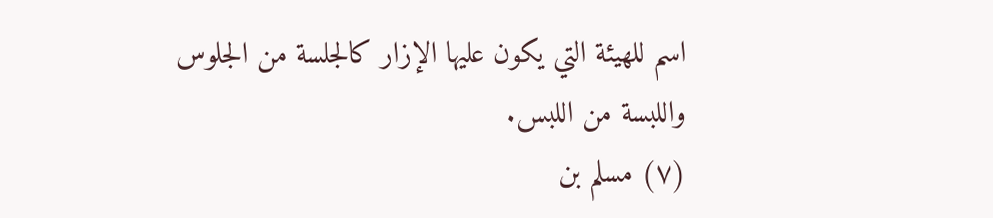اسم للهيئة التي يكون عليها الإزار كالجلسة من الجلوس واللبسة من اللبس.
(٧) مسلم بن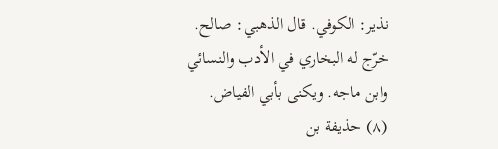نذير: الكوفي. قال الذهبي: صالح. خرّج له البخاري في الأدب والنسائي وابن ماجه. ويكنى بأبي الفياض.
(٨) حذيفة بن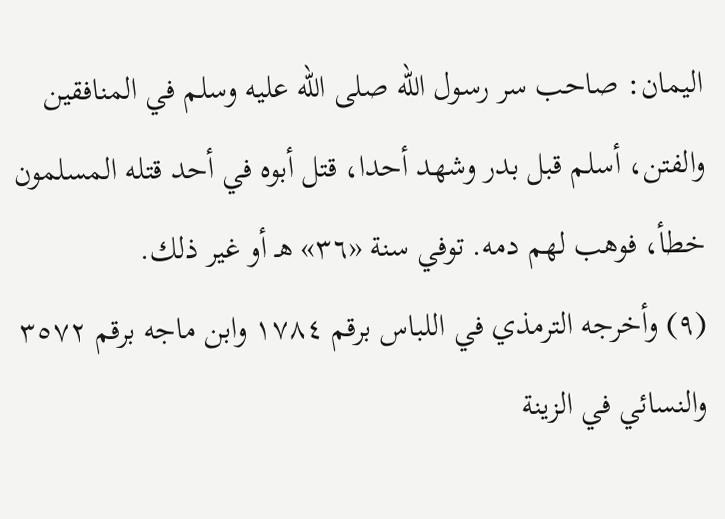اليمان: صاحب سر رسول الله صلى الله عليه وسلم في المنافقين والفتن، أسلم قبل بدر وشهد أحدا، قتل أبوه في أحد قتله المسلمون خطأ، فوهب لهم دمه. توفي سنة «٣٦» هـ أو غير ذلك.
(٩) وأخرجه الترمذي في اللباس برقم ١٧٨٤ وابن ماجه برقم ٣٥٧٢ والنسائي في الزينة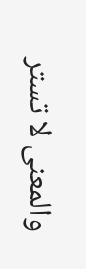والمعنى لا تستر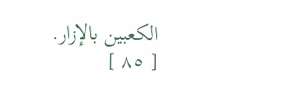الكعبين بالإزار.
[ ٨٥ ]